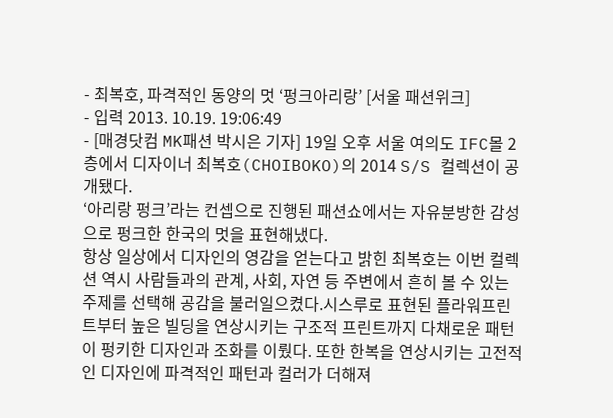- 최복호, 파격적인 동양의 멋 ‘펑크아리랑’ [서울 패션위크]
- 입력 2013. 10.19. 19:06:49
- [매경닷컴 MK패션 박시은 기자] 19일 오후 서울 여의도 IFC몰 2층에서 디자이너 최복호(CHOIBOKO)의 2014 S/S 컬렉션이 공개됐다.
‘아리랑 펑크’라는 컨셉으로 진행된 패션쇼에서는 자유분방한 감성으로 펑크한 한국의 멋을 표현해냈다.
항상 일상에서 디자인의 영감을 얻는다고 밝힌 최복호는 이번 컬렉션 역시 사람들과의 관계, 사회, 자연 등 주변에서 흔히 볼 수 있는 주제를 선택해 공감을 불러일으켰다.시스루로 표현된 플라워프린트부터 높은 빌딩을 연상시키는 구조적 프린트까지 다채로운 패턴이 펑키한 디자인과 조화를 이뤘다. 또한 한복을 연상시키는 고전적인 디자인에 파격적인 패턴과 컬러가 더해져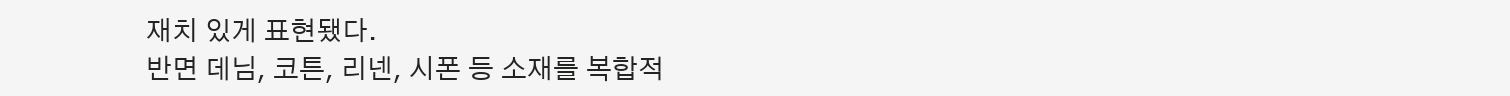재치 있게 표현됐다.
반면 데님, 코튼, 리넨, 시폰 등 소재를 복합적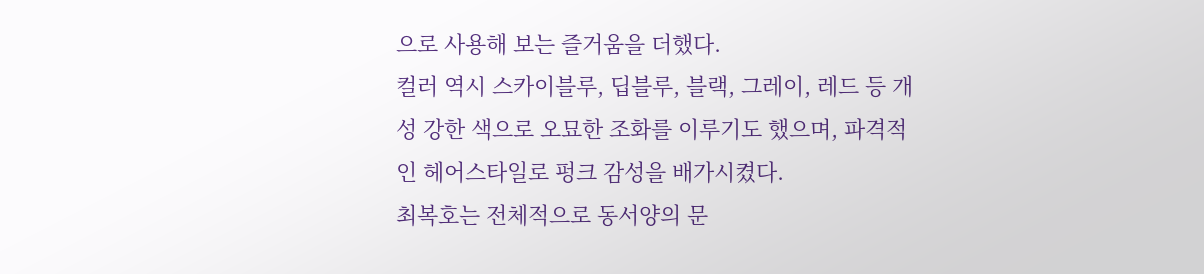으로 사용해 보는 즐거움을 더했다.
컬러 역시 스카이블루, 딥블루, 블랙, 그레이, 레드 등 개성 강한 색으로 오묘한 조화를 이루기도 했으며, 파격적인 헤어스타일로 펑크 감성을 배가시켰다.
최복호는 전체적으로 동서양의 문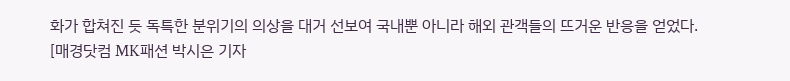화가 합쳐진 듯 독특한 분위기의 의상을 대거 선보여 국내뿐 아니라 해외 관객들의 뜨거운 반응을 얻었다.
[매경닷컴 MK패션 박시은 기자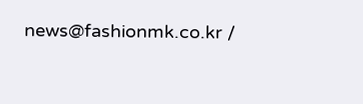news@fashionmk.co.kr /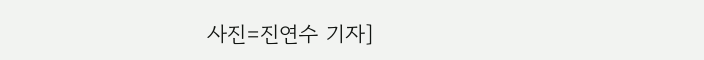사진=진연수 기자]